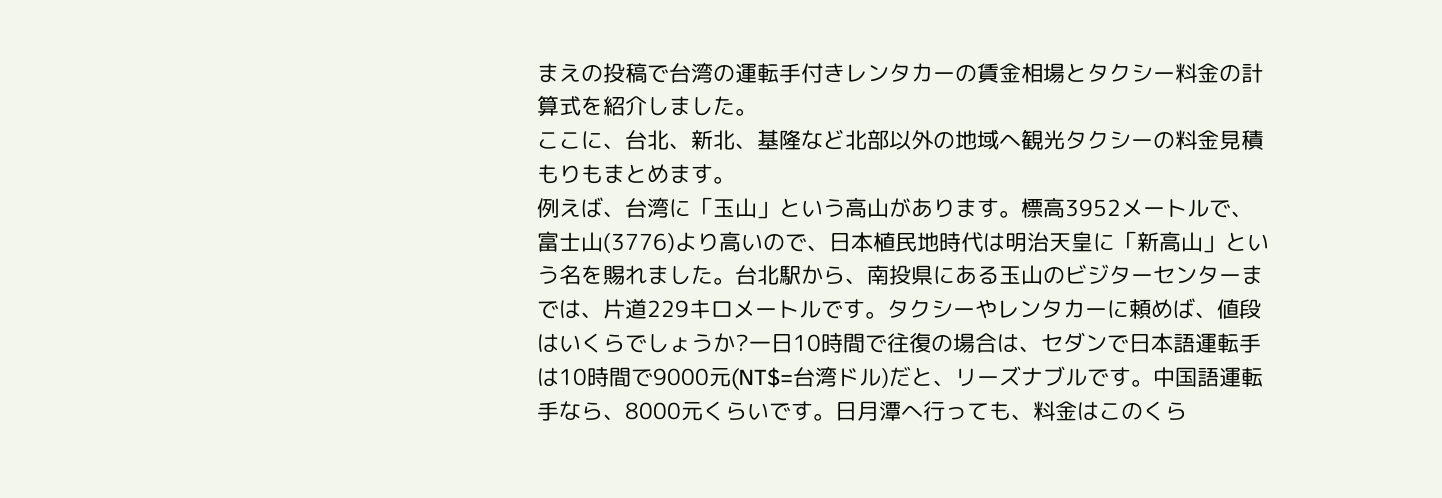まえの投稿で台湾の運転手付きレンタカーの賃金相場とタクシー料金の計算式を紹介しました。
ここに、台北、新北、基隆など北部以外の地域へ観光タクシーの料金見積もりもまとめます。
例えば、台湾に「玉山」という高山があります。標高3952メートルで、富士山(3776)より高いので、日本植民地時代は明治天皇に「新高山」という名を賜れました。台北駅から、南投県にある玉山のビジターセンターまでは、片道229キロメートルです。タクシーやレンタカーに頼めば、値段はいくらでしょうか?一日10時間で往復の場合は、セダンで日本語運転手は10時間で9000元(NT$=台湾ドル)だと、リーズナブルです。中国語運転手なら、8000元くらいです。日月潭へ行っても、料金はこのくら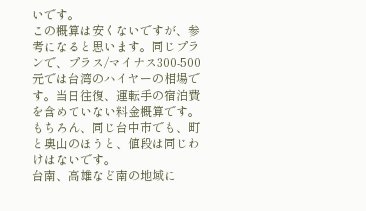いです。
この概算は安くないですが、参考になると思います。同じプランで、プラス/マイナス300-500元では台湾のハイヤーの相場です。当日往復、運転手の宿泊費を含めていない料金概算です。もちろん、同じ台中市でも、町と奥山のほうと、値段は同じわけはないです。
台南、高雄など南の地域に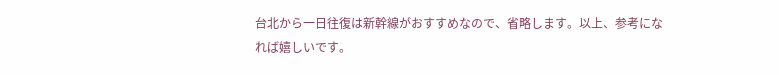台北から一日往復は新幹線がおすすめなので、省略します。以上、参考になれば嬉しいです。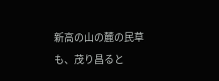新高の山の麓の民草も、茂り昌ると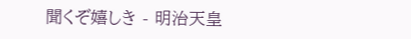聞くぞ嬉しき - 明治天皇